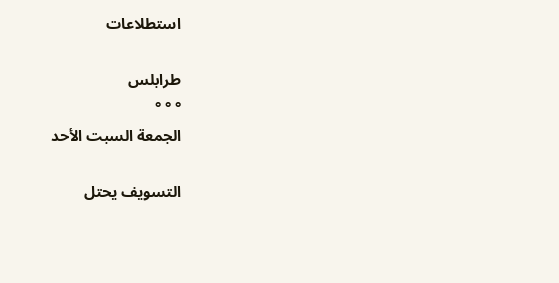استطلاعات

طرابلس
° ° °
الجمعة السبت الأحد

التسويف يحتل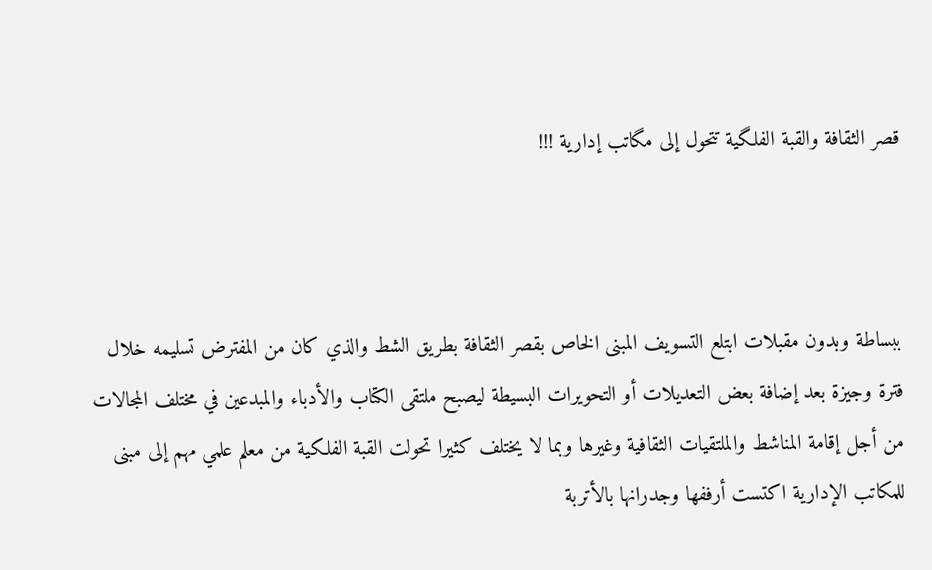قصر الثقافة والقبة الفلگية تتحول إلى مگاتب إدارية !!!



ببساطة وبدون مقبلات ابتلع التسويف المبنى الخاص بقصر الثقافة بطريق الشط والذي كان من المفترض تسليمه خلال فترة وجيزة بعد إضافة بعض التعديلات أو التحويرات البسيطة ليصبح ملتقى الكتاب والأدباء والمبدعين في مختلف المجالات من أجل إقامة المناشط والملتقيات الثقافية وغيرها وبما لا يختلف كثيرا تحولت القبة الفلكية من معلم علمي مهم إلى مبنى للمكاتب الإدارية اكتست أرففها وجدرانها بالأتربة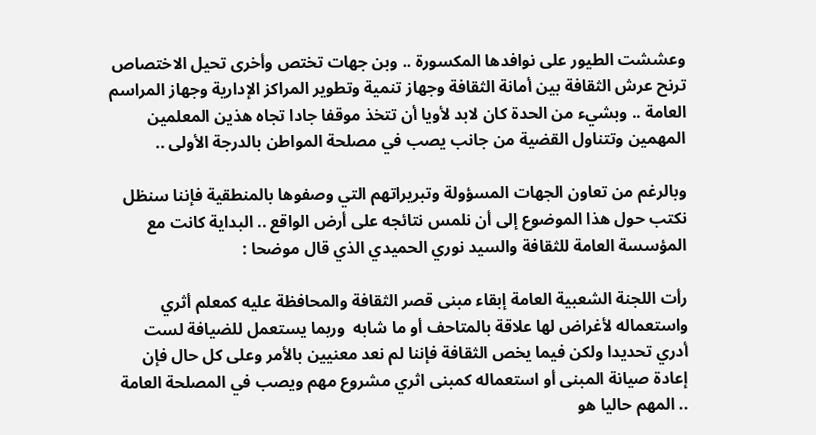وعششت الطيور على نوافدها المكسورة .. وبن جهات تختص وأخرى تحيل الاختصاص ترنح عرش الثقافة بين أمانة الثقافة وجهاز تنمية وتطوير المراكز الإدارية وجهاز المراسم العامة .. وبشيء من الحدة كان لابد لأويا أن تتخذ موقفا جادا تجاه هذين المعلمين المهمين وتتناول القضية من جانب يصب في مصلحة المواطن بالدرجة الأولى ..

وبالرغم من تعاون الجهات المسؤولة وتبريراتهم التي وصفوها بالمنطقية فإننا سنظل نكتب حول هذا الموضوع إلى أن نلمس نتائجه على أرض الواقع .. البداية كانت مع المؤسسة العامة للثقافة والسيد نوري الحميدي الذي قال موضحا :

رأت اللجنة الشعبية العامة إبقاء مبنى قصر الثقافة والمحافظة عليه كمعلم أثري واستعماله لأغراض لها علاقة بالمتاحف أو ما شابه  وربما يستعمل للضيافة لست أدري تحديدا ولكن فيما يخص الثقافة فإننا لم نعد معنيين بالأمر وعلى كل حال فإن إعادة صيانة المبنى أو استعماله كمبنى اثري مشروع مهم ويصب في المصلحة العامة  .. المهم حاليا هو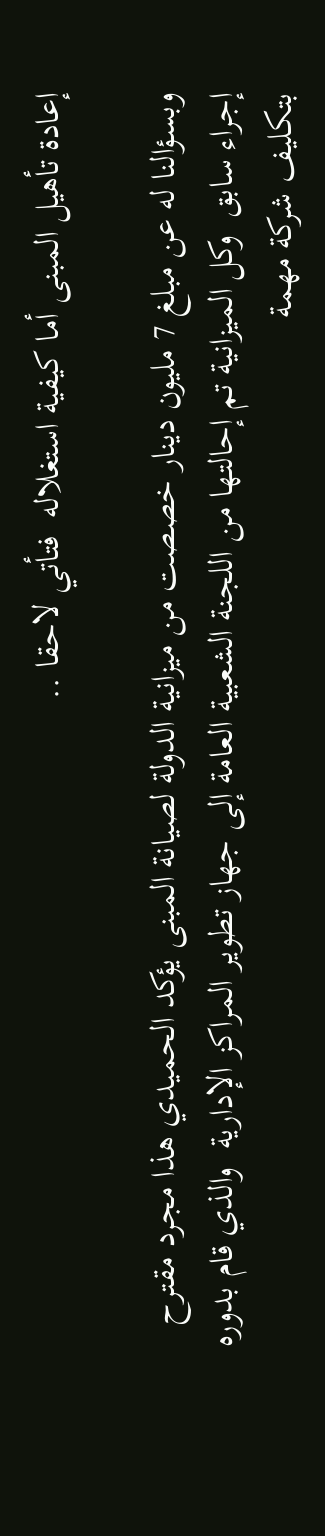إعادة تأهيل المبنى أما كيفية استغلاله  فتأتي لاحقا ..

وبسؤالنا له عن مبلغ 7 مليون دينار خصصت من ميزانية الدولة لصيانة المبنى يؤكد الحميدي هذا مجرد مقترح إجراء سابق  وكل الميزانية تم إحالتها من اللجنة الشعبية العامة إلى جهاز تطوير المراكز الإدارية  والذي قام بدوره بتكليف شركة مهمة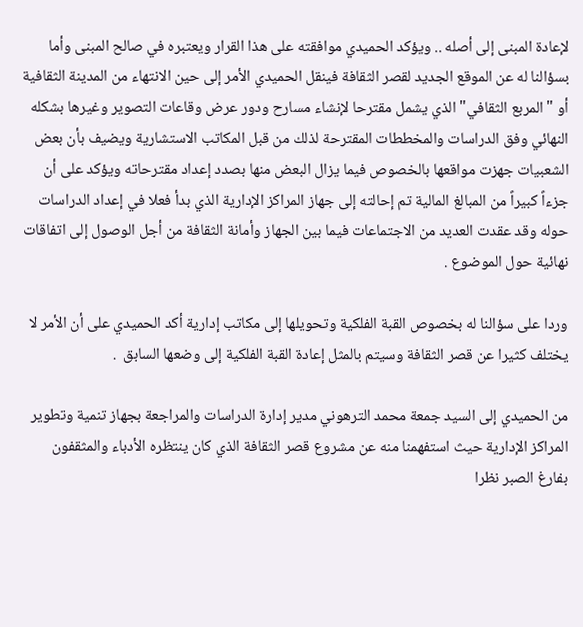لإعادة المبنى إلى أصله .. ويؤكد الحميدي موافقته على هذا القرار ويعتبره في صالح المبنى وأما بسؤالنا له عن الموقع الجديد لقصر الثقافة فينقل الحميدي الأمر إلى حين الانتهاء من المدينة الثقافية أو " المربع الثقافي" الذي يشمل مقترحا لإنشاء مسارح ودور عرض وقاعات التصوير وغيرها بشكله النهائي وفق الدراسات والمخططات المقترحة لذلك من قبل المكاتب الاستشارية ويضيف بأن بعض الشعبيات جهزت مواقعها بالخصوص فيما يزال البعض منها بصدد إعداد مقترحاته ويؤكد على أن جزءاً كبيراً من المبالغ المالية تم إحالته إلى جهاز المراكز الإدارية الذي بدأ فعلا في إعداد الدراسات حوله وقد عقدت العديد من الاجتماعات فيما بين الجهاز وأمانة الثقافة من أجل الوصول إلى اتفاقات نهائية حول الموضوع .

وردا على سؤالنا له بخصوص القبة الفلكية وتحويلها إلى مكاتب إدارية أكد الحميدي على أن الأمر لا يختلف كثيرا عن قصر الثقافة وسيتم بالمثل إعادة القبة الفلكية إلى وضعها السابق  .

من الحميدي إلى السيد جمعة محمد الترهوني مدير إدارة الدراسات والمراجعة بجهاز تنمية وتطوير المراكز الإدارية حيث استفهمنا منه عن مشروع قصر الثقافة الذي كان ينتظره الأدباء والمثقفون بفارغ الصبر نظرا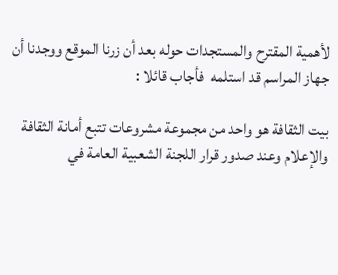لأهمية المقترح والمستجدات حوله بعد أن زرنا الموقع ووجدنا أن جهاز المراسم قد استلمه  فأجاب قائلا :

بيت الثقافة هو واحد من مجموعة مشروعات تتبع أمانة الثقافة والإعلام وعند صدور قرار اللجنة الشعبية العامة في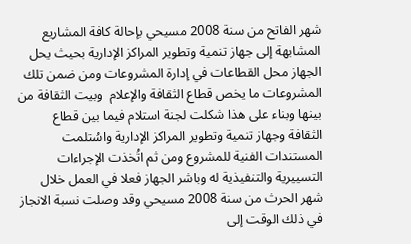شهر الفاتح من سنة 2008 مسيحي بإحالة كافة المشاريع المشابهة إلى جهاز تنمية وتطوير المراكز الإدارية بحيث يحل الجهاز محل القطاعات في إدارة المشروعات ومن ضمن تلك المشروعات ما يخص قطاع الثقافة والإعلام  وبيت الثقافة من بينها وبناء على هذا شكلت لجنة استلام فيما بين قطاع الثقافة وجهاز تنمية وتطوير المراكز الإدارية واسُتلمت المستندات الفنية للمشروع ومن ثم اتُخذت الإجراءات التسييرية والتنفيذية له وباشر الجهاز فعلا في العمل خلال شهر الحرث من سنة 2008 مسيحي وقد وصلت نسبة الانجاز في ذلك الوقت إلى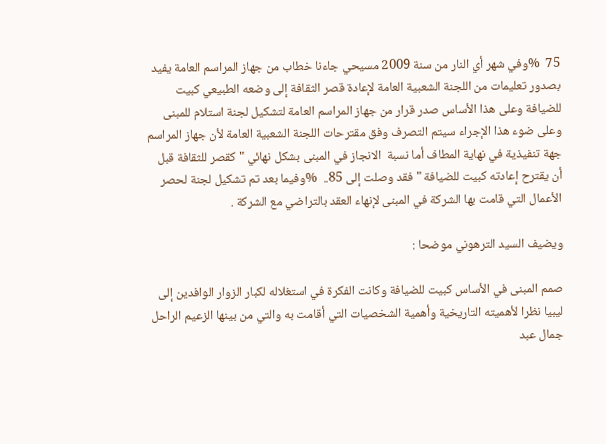75  %وفي شهر أي النار من سنة 2009 مسيحي جاءنا خطاب من جهاز المراسم العامة يفيد بصدور تعليمات من اللجنة الشعبية العامة لإعادة قصر الثقافة إلى وضعه الطبيعي كبيت للضيافة وعلى هذا الأساس صدر قرار من جهاز المراسم العامة لتشكيل لجنة استلام للمبنى وعلى ضوء هذا الإجراء سيتم التصرف وفق مقترحات اللجنة الشعبية العامة لأن جهاز المراسم جهة تنفيذية في نهاية المطاف أما نسبة  الانجاز في المبنى بشكل نهائي "كقصر للثقافة قبل أن يقترح إعادته كبيت للضيافة " فقد وصلت إلى 85..  %وفيما بعد تم تشكيل لجنة لحصر الأعمال التي قامت بها الشركة في المبنى لإنهاء العقد بالتراضي مع الشركة .

ويضيف السيد الترهوني موضحا :

صمم المبنى في الأساس كبيت للضيافة وكانت الفكرة في استغلاله لكبار الزوار الوافدين إلى ليبيا نظرا لأهميته التاريخية وأهمية الشخصيات التي أقامت به والتي من بينها الزعيم الراحل جمال عبد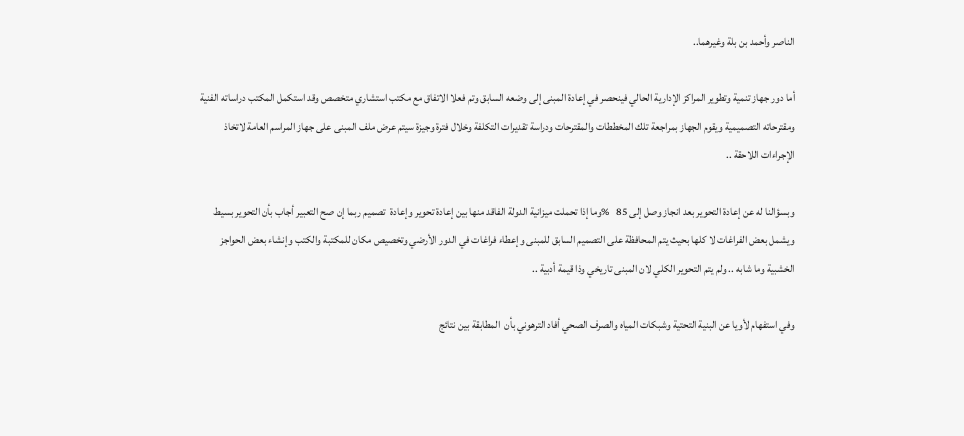الناصر وأحمد بن بلة وغيرهما..

أما دور جهاز تنمية وتطوير المراكز الإدارية الحالي فينحصر في إعادة المبنى إلى وضعه السابق وتم فعلا الاتفاق مع مكتب استشاري متخصص وقد استكمل المكتب دراساته الفنية ومقترحاته التصميمية ويقوم الجهاز بمراجعة تلك المخططات والمقترحات ودراسة تقديرات التكلفة وخلال فترة وجيزة سيتم عرض ملف المبنى على جهاز المراسم العامة لاتخاذ الإجراءات اللاحقة ..

وبسؤالنا له عن إعادة التحوير بعد انجاز وصل إلى 85   %وما إذا تحملت ميزانية الدولة الفاقد منها بين إعادة تحوير وإعادة  تصميم ربما إن صح التعبير أجاب بأن التحوير بسيط ويشمل بعض الفراغات لا كلها بحيث يتم المحافظة على التصميم السابق للمبنى وإعطاء فراغات في الدور الأرضي وتخصيص مكان للمكتبة والكتب وإنشاء بعض الحواجز الخشبية وما شابه .. ولم يتم التحوير الكلي لان المبنى تاريخي وذا قيمة أدبية ..

وفي استفهام لأويا عن البنية التحتية وشبكات المياه والصرف الصحي أفاد الترهوني بأن  المطابقة بين نتائج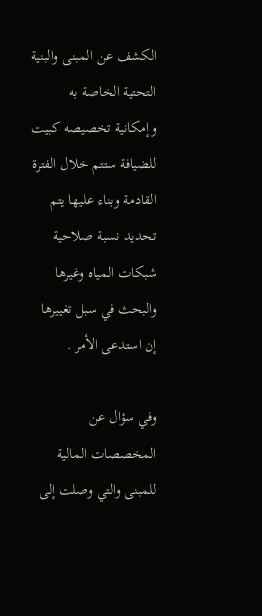الكشف عن المبنى والبنية التحتية الخاصة به وإمكانية تخصيصه كبيت للضيافة ستتم خلال الفترة القادمة وبناء عليها يتم تحديد نسبة صلاحية شبكات المياه وغيرها والبحث في سبل تغييرها إن استدعى الأمر .

وفي سؤال عن المخصصات المالية للمبنى والتي وصلت إلى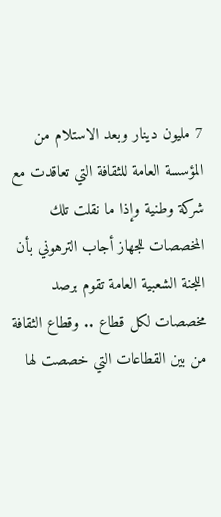7 مليون دينار وبعد الاستلام من المؤسسة العامة للثقافة التي تعاقدت مع شركة وطنية وإذا ما نقلت تلك المخصصات للجهاز أجاب الترهوني بأن اللجنة الشعبية العامة تقوم برصد مخصصات لكل قطاع .. وقطاع الثقافة من بين القطاعات التي خصصت لها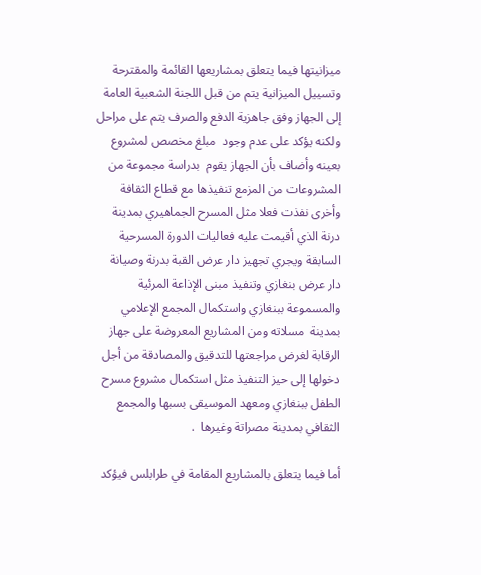ميزانيتها فيما يتعلق بمشاريعها القائمة والمقترحة وتسييل الميزانية يتم من قبل اللجنة الشعبية العامة إلى الجهاز وفق جاهزية الدفع والصرف يتم على مراحل ولكنه يؤكد على عدم وجود  مبلغ مخصص لمشروع بعينه وأضاف بأن الجهاز يقوم  بدراسة مجموعة من المشروعات من المزمع تنفيذها مع قطاع الثقافة وأخرى نفذت فعلا مثل المسرح الجماهيري بمدينة درنة الذي أقيمت عليه فعاليات الدورة المسرحية السابقة ويجري تجهيز دار عرض القبة بدرنة وصيانة دار عرض بنغازي وتنفيذ مبنى الإذاعة المرئية والمسموعة ببنغازي واستكمال المجمع الإعلامي بمدينة  مسلاته ومن المشاريع المعروضة على جهاز الرقابة لغرض مراجعتها للتدقيق والمصادقة من أجل دخولها إلى حيز التنفيذ مثل استكمال مشروع مسرح الطفل ببنغازي ومعهد الموسيقى بسبها والمجمع الثقافي بمدينة مصراتة وغيرها  .

أما فيما يتعلق بالمشاريع المقامة في طرابلس فيؤكد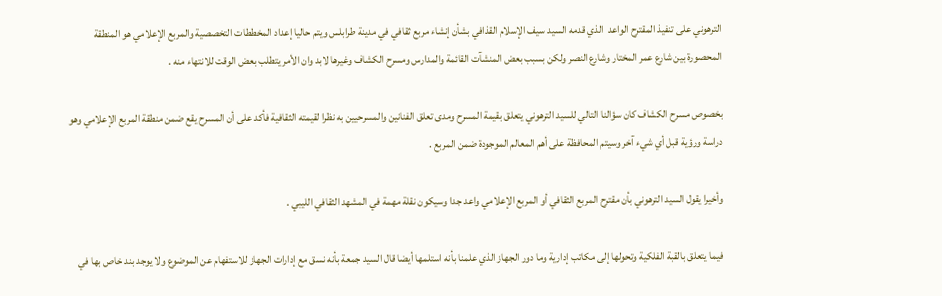الترهوني على تنفيذ المقترح الواعد  الذي قدمه السيد سيف الإسلام القذافي بشأن إنشاء مربع ثقافي في مدينة طرابلس ويتم حاليا إعداد المخططات التخصصية والمربع الإعلامي هو المنطقة المحصورة بين شارع عمر المختار وشارع النصر ولكن بسبب بعض المنشآت القائمة والمدارس ومسرح الكشاف وغيرها لابد وان الأمر يتطلب بعض الوقت للانتهاء منه .

بخصوص مسرح الكشاف كان سؤالنا التالي للسيد الترهوني يتعلق بقيمة المسرح ومدى تعلق الفنانين والمسرحيين به نظرا لقيمته الثقافية فأكد على أن المسرح يقع ضمن منطقة المربع الإعلامي وهو دراسة ورؤية قبل أي شيء آخر وسيتم المحافظة على أهم المعالم الموجودة ضمن المربع .

وأخيرا يقول السيد الترهوني بأن مقترح المربع الثقافي أو المربع الإعلامي واعد جدا وسيكون نقلة مهمة في المشهد الثقافي الليبي .

فيما يتعلق بالقبة الفلكية وتحولها إلى مكاتب إدارية وما دور الجهاز الذي علمنا بأنه استلمها أيضا قال السيد جمعة بأنه نسق مع إدارات الجهاز للاستفهام عن الموضوع ولا يوجد بند خاص بها في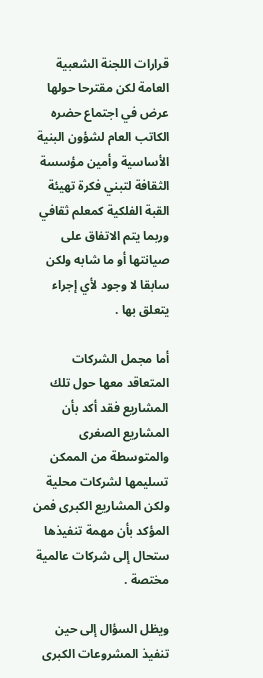قرارات اللجنة الشعبية العامة لكن مقترحا حولها عرض في اجتماع حضره الكاتب العام لشؤون البنية الأساسية وأمين مؤسسة الثقافة لتبني فكرة تهيئة القبة الفلكية كمعلم ثقافي وربما يتم الاتفاق على صيانتها أو ما شابه ولكن سابقا لا وجود لأي إجراء يتعلق بها .

أما مجمل الشركات المتعاقد معها حول تلك المشاريع فقد أكد بأن المشاريع الصغرى والمتوسطة من الممكن تسليمها لشركات محلية ولكن المشاريع الكبرى فمن المؤكد بأن مهمة تنفيذها ستحال إلى شركات عالمية مختصة .

ويظل السؤال إلى حين تنفيذ المشروعات الكبرى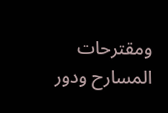ومقترحات المسارح ودور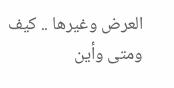العرض وغيرها .. كيف ومتى وأين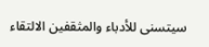سيتسنى للأدباء والمثقفين الالتقاء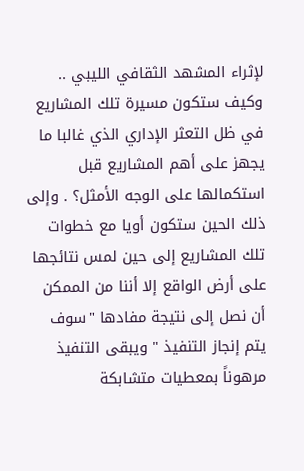لإثراء المشهد الثقافي الليبي .. وكيف ستكون مسيرة تلك المشاريع في ظل التعثر الإداري الذي غالبا ما يجهز على أهم المشاريع قبل استكمالها على الوجه الأمثل؟ . وإلى ذلك الحين ستكون أويا مع خطوات تلك المشاريع إلى حين لمس نتائجها على أرض الواقع إلا أننا من الممكن أن نصل إلى نتيجة مفادها "سوف يتم إنجاز التنفيذ " ويبقى التنفيذ مرهوناً بمعطيات متشابكة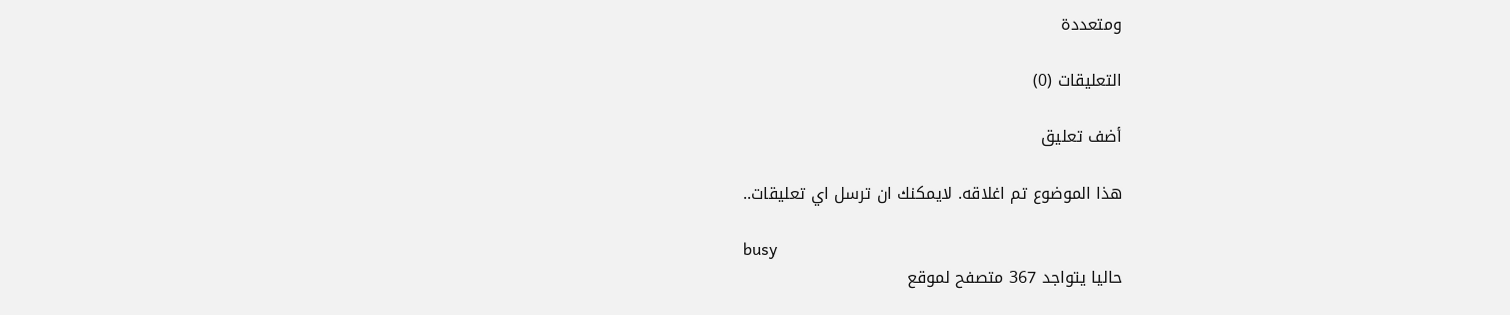ومتعددة

التعليقات (0)

أضف تعليق

هذا الموضوع تم اغلاقه. لايمكنك ان ترسل اي تعليقات..

busy
حاليا يتواجد 367 متصفح لموقع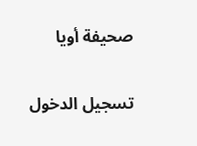صحيفة أويا

تسجيل الدخول